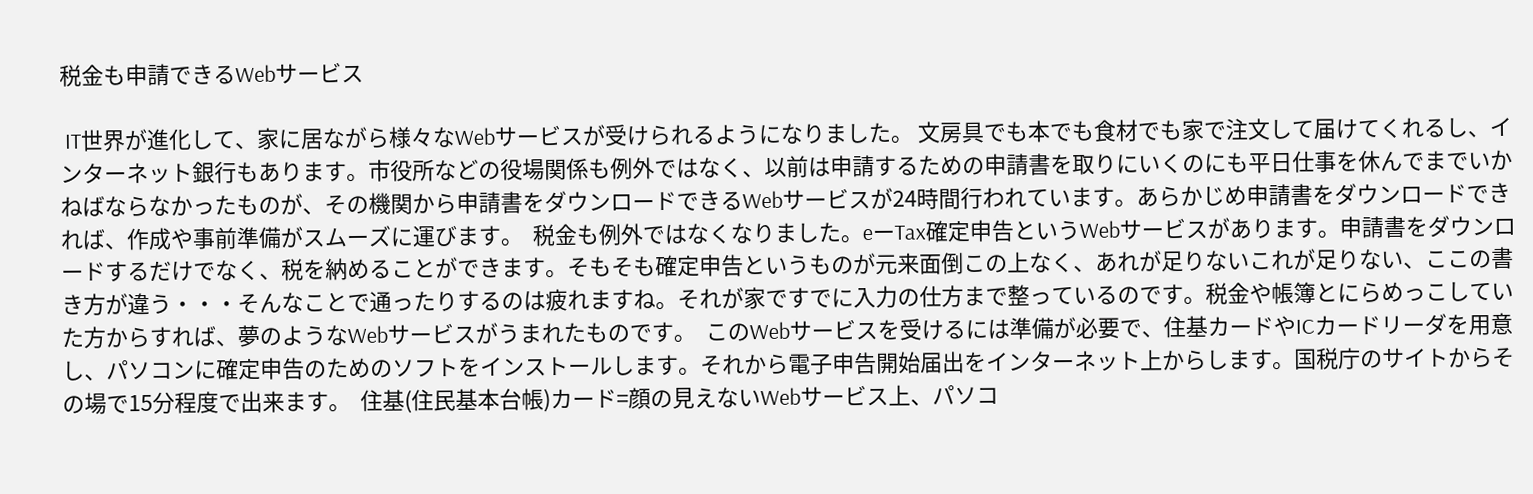税金も申請できるWebサービス

 IT世界が進化して、家に居ながら様々なWebサービスが受けられるようになりました。 文房具でも本でも食材でも家で注文して届けてくれるし、インターネット銀行もあります。市役所などの役場関係も例外ではなく、以前は申請するための申請書を取りにいくのにも平日仕事を休んでまでいかねばならなかったものが、その機関から申請書をダウンロードできるWebサービスが24時間行われています。あらかじめ申請書をダウンロードできれば、作成や事前準備がスムーズに運びます。  税金も例外ではなくなりました。eーTax確定申告というWebサービスがあります。申請書をダウンロードするだけでなく、税を納めることができます。そもそも確定申告というものが元来面倒この上なく、あれが足りないこれが足りない、ここの書き方が違う・・・そんなことで通ったりするのは疲れますね。それが家ですでに入力の仕方まで整っているのです。税金や帳簿とにらめっこしていた方からすれば、夢のようなWebサービスがうまれたものです。  このWebサービスを受けるには準備が必要で、住基カードやICカードリーダを用意し、パソコンに確定申告のためのソフトをインストールします。それから電子申告開始届出をインターネット上からします。国税庁のサイトからその場で15分程度で出来ます。  住基(住民基本台帳)カード=顔の見えないWebサービス上、パソコ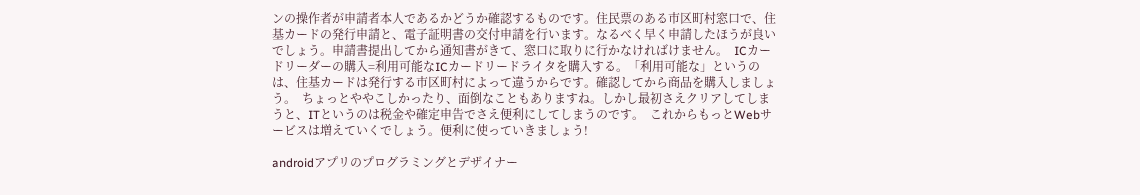ンの操作者が申請者本人であるかどうか確認するものです。住民票のある市区町村窓口で、住基カードの発行申請と、電子証明書の交付申請を行います。なるべく早く申請したほうが良いでしょう。申請書提出してから通知書がきて、窓口に取りに行かなければけません。  ICカードリーダーの購入=利用可能なICカードリードライタを購入する。「利用可能な」というのは、住基カードは発行する市区町村によって違うからです。確認してから商品を購入しましょう。  ちょっとややこしかったり、面倒なこともありますね。しかし最初さえクリアしてしまうと、ITというのは税金や確定申告でさえ便利にしてしまうのです。  これからもっとWebサービスは増えていくでしょう。便利に使っていきましょう!

androidアプリのプログラミングとデザイナー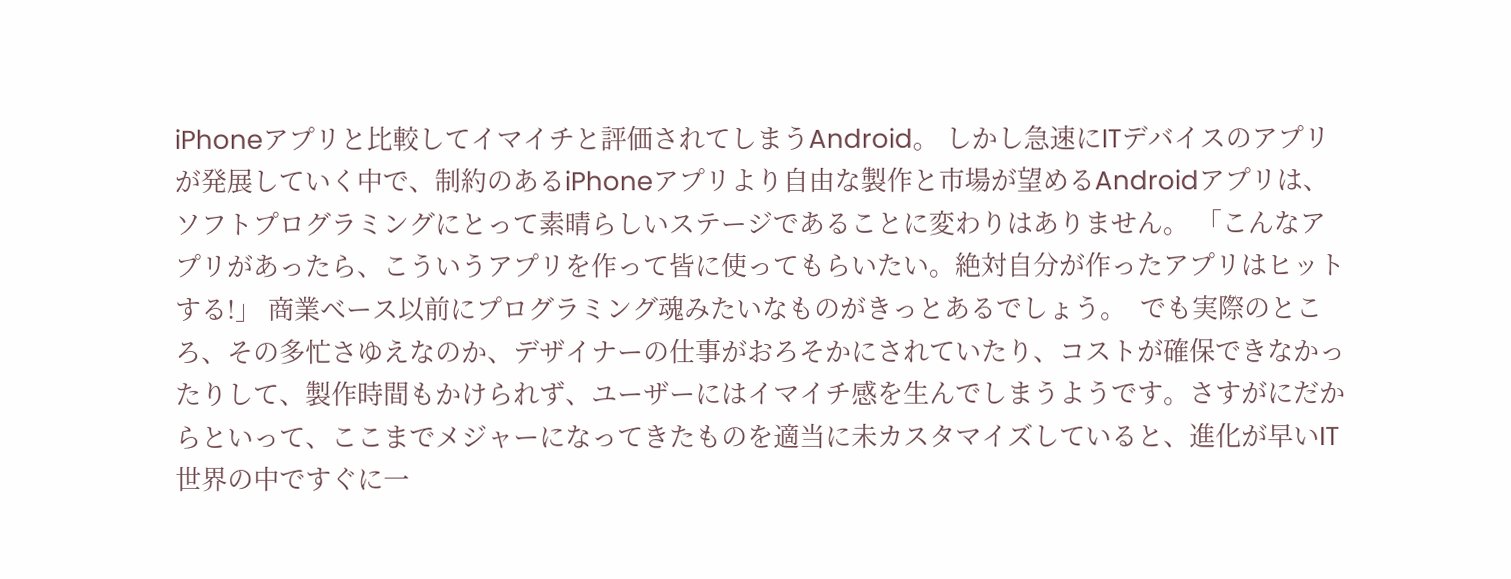iPhoneアプリと比較してイマイチと評価されてしまうAndroid。 しかし急速にITデバイスのアプリが発展していく中で、制約のあるiPhoneアプリより自由な製作と市場が望めるAndroidアプリは、ソフトプログラミングにとって素晴らしいステージであることに変わりはありません。 「こんなアプリがあったら、こういうアプリを作って皆に使ってもらいたい。絶対自分が作ったアプリはヒットする!」 商業ベース以前にプログラミング魂みたいなものがきっとあるでしょう。  でも実際のところ、その多忙さゆえなのか、デザイナーの仕事がおろそかにされていたり、コストが確保できなかったりして、製作時間もかけられず、ユーザーにはイマイチ感を生んでしまうようです。さすがにだからといって、ここまでメジャーになってきたものを適当に未カスタマイズしていると、進化が早いIT世界の中ですぐに一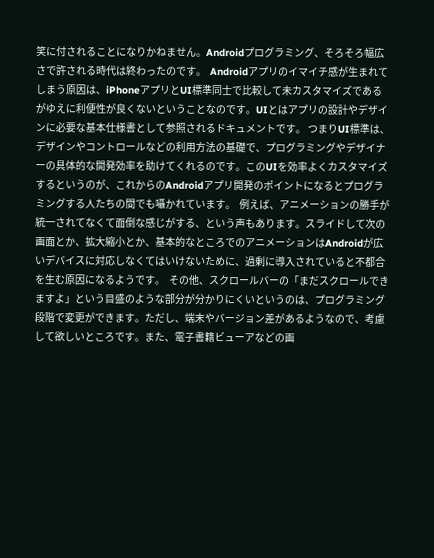笑に付されることになりかねません。Androidプログラミング、そろそろ幅広さで許される時代は終わったのです。  Androidアプリのイマイチ感が生まれてしまう原因は、iPhoneアプリとUI標準同士で比較して未カスタマイズであるがゆえに利便性が良くないということなのです。UIとはアプリの設計やデザインに必要な基本仕様書として参照されるドキュメントです。 つまりUI標準は、デザインやコントロールなどの利用方法の基礎で、プログラミングやデザイナーの具体的な開発効率を助けてくれるのです。このUIを効率よくカスタマイズするというのが、これからのAndroidアプリ開発のポイントになるとプログラミングする人たちの間でも囁かれています。  例えば、アニメーションの勝手が統一されてなくて面倒な感じがする、という声もあります。スライドして次の画面とか、拡大縮小とか、基本的なところでのアニメーションはAndroidが広いデバイスに対応しなくてはいけないために、過剰に導入されていると不都合を生む原因になるようです。  その他、スクロールバーの「まだスクロールできますよ」という目盛のような部分が分かりにくいというのは、プログラミング段階で変更ができます。ただし、端末やバージョン差があるようなので、考慮して欲しいところです。また、電子書籍ビューアなどの画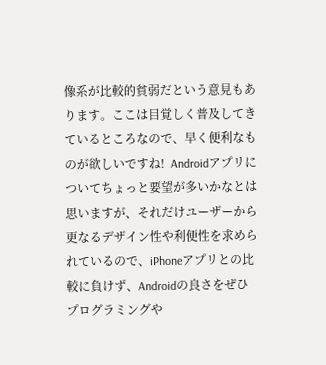像系が比較的貧弱だという意見もあります。ここは目覚しく普及してきているところなので、早く便利なものが欲しいですね!  Androidアプリについてちょっと要望が多いかなとは思いますが、それだけユーザーから更なるデザイン性や利便性を求められているので、iPhoneアプリとの比較に負けず、Androidの良さをぜひプログラミングや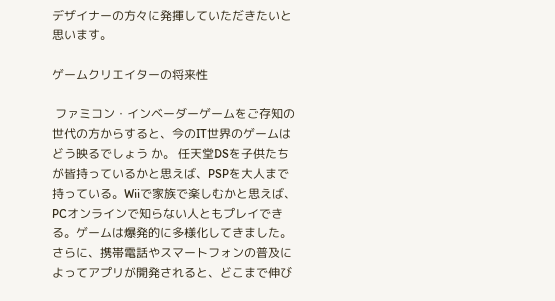デザイナーの方々に発揮していただきたいと思います。

ゲームクリエイターの将来性

 ファミコン・インベーダーゲームをご存知の世代の方からすると、今のIT世界のゲームはどう映るでしょう か。 任天堂DSを子供たちが皆持っているかと思えば、PSPを大人まで持っている。Wiiで家族で楽しむかと思えば、PCオンラインで知らない人ともプレイできる。ゲームは爆発的に多様化してきました。さらに、携帯電話やスマートフォンの普及によってアプリが開発されると、どこまで伸び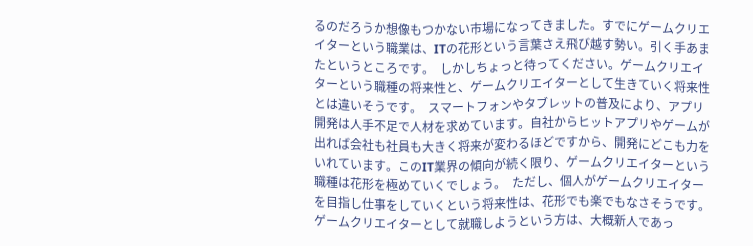るのだろうか想像もつかない市場になってきました。すでにゲームクリエイターという職業は、ITの花形という言葉さえ飛び越す勢い。引く手あまたというところです。  しかしちょっと待ってください。ゲームクリエイターという職種の将来性と、ゲームクリエイターとして生きていく将来性とは違いそうです。  スマートフォンやタブレットの普及により、アプリ開発は人手不足で人材を求めています。自社からヒットアプリやゲームが出れば会社も社員も大きく将来が変わるほどですから、開発にどこも力をいれています。このIT業界の傾向が続く限り、ゲームクリエイターという職種は花形を極めていくでしょう。  ただし、個人がゲームクリエイターを目指し仕事をしていくという将来性は、花形でも楽でもなさそうです。  ゲームクリエイターとして就職しようという方は、大概新人であっ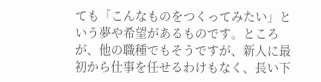ても「こんなものをつくってみたい」という夢や希望があるものです。ところが、他の職種でもそうですが、新人に最初から仕事を任せるわけもなく、長い下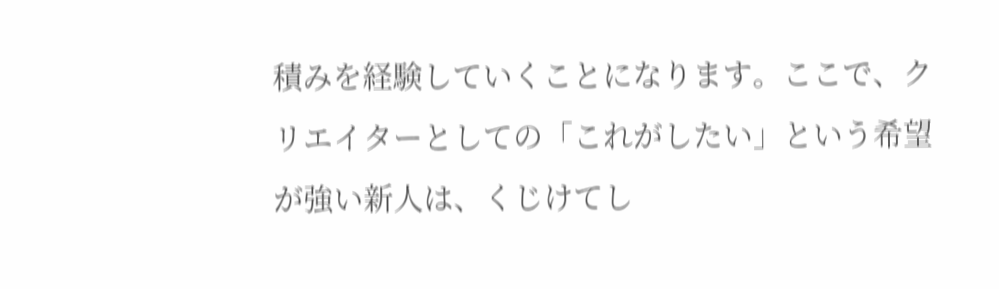積みを経験していくことになります。ここで、クリエイターとしての「これがしたい」という希望が強い新人は、くじけてし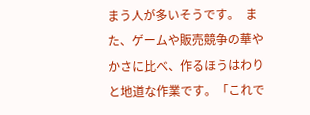まう人が多いそうです。  また、ゲームや販売競争の華やかさに比べ、作るほうはわりと地道な作業です。「これで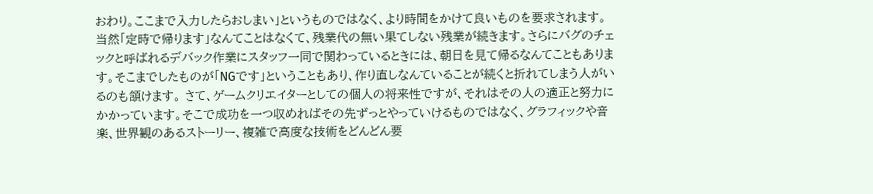おわり。ここまで入力したらおしまい」というものではなく、より時間をかけて良いものを要求されます。当然「定時で帰ります」なんてことはなくて、残業代の無い果てしない残業が続きます。さらにバグのチェックと呼ばれるデバック作業にスタッフ一同で関わっているときには、朝日を見て帰るなんてこともあります。そこまでしたものが「NGです」ということもあり、作り直しなんていることが続くと折れてしまう人がいるのも頷けます。 さて、ゲームクリエイターとしての個人の将来性ですが、それはその人の適正と努力にかかっています。そこで成功を一つ収めればその先ずっとやっていけるものではなく、グラフィックや音楽、世界観のあるストーリー、複雑で高度な技術をどんどん要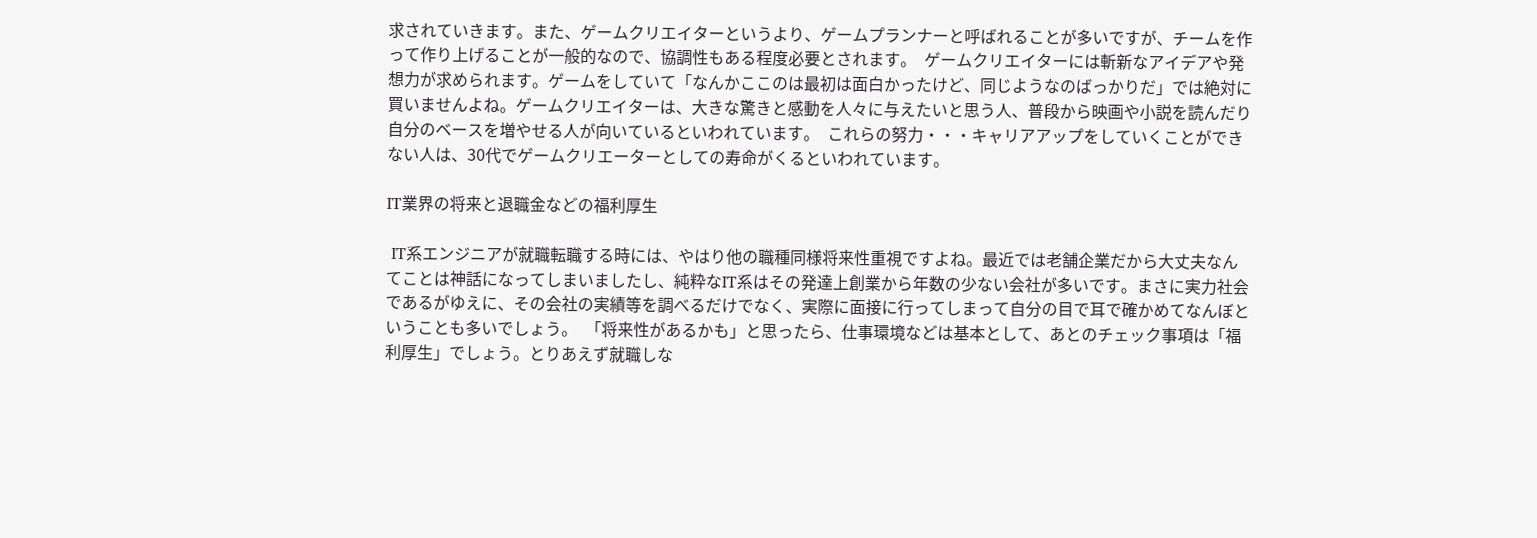求されていきます。また、ゲームクリエイターというより、ゲームプランナーと呼ばれることが多いですが、チームを作って作り上げることが一般的なので、協調性もある程度必要とされます。  ゲームクリエイターには斬新なアイデアや発想力が求められます。ゲームをしていて「なんかここのは最初は面白かったけど、同じようなのばっかりだ」では絶対に買いませんよね。ゲームクリエイターは、大きな驚きと感動を人々に与えたいと思う人、普段から映画や小説を読んだり自分のベースを増やせる人が向いているといわれています。  これらの努力・・・キャリアアップをしていくことができない人は、30代でゲームクリエーターとしての寿命がくるといわれています。

IT業界の将来と退職金などの福利厚生

 IT系エンジニアが就職転職する時には、やはり他の職種同様将来性重視ですよね。最近では老舗企業だから大丈夫なんてことは神話になってしまいましたし、純粋なIT系はその発達上創業から年数の少ない会社が多いです。まさに実力社会であるがゆえに、その会社の実績等を調べるだけでなく、実際に面接に行ってしまって自分の目で耳で確かめてなんぼということも多いでしょう。  「将来性があるかも」と思ったら、仕事環境などは基本として、あとのチェック事項は「福利厚生」でしょう。とりあえず就職しな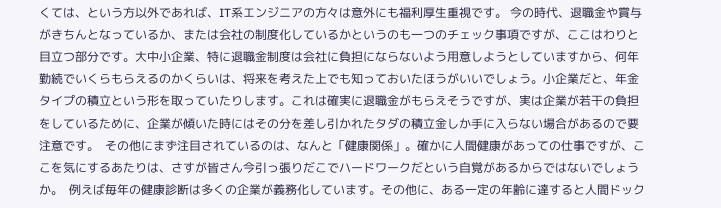くては、という方以外であれば、IT系エンジニアの方々は意外にも福利厚生重視です。 今の時代、退職金や賞与がきちんとなっているか、または会社の制度化しているかというのも一つのチェック事項ですが、ここはわりと目立つ部分です。大中小企業、特に退職金制度は会社に負担にならないよう用意しようとしていますから、何年勤続でいくらもらえるのかくらいは、将来を考えた上でも知っておいたほうがいいでしょう。小企業だと、年金タイプの積立という形を取っていたりします。これは確実に退職金がもらえそうですが、実は企業が若干の負担をしているために、企業が傾いた時にはその分を差し引かれたタダの積立金しか手に入らない場合があるので要注意です。  その他にまず注目されているのは、なんと「健康関係」。確かに人間健康があっての仕事ですが、ここを気にするあたりは、さすが皆さん今引っ張りだこでハードワークだという自覚があるからではないでしょうか。  例えば毎年の健康診断は多くの企業が義務化しています。その他に、ある一定の年齢に達すると人間ドック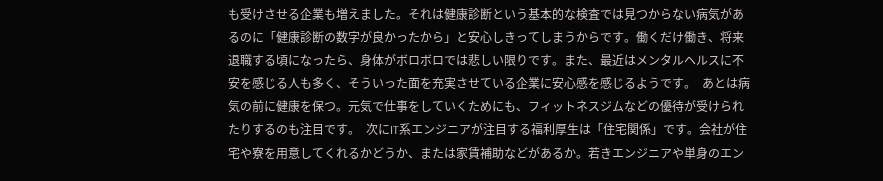も受けさせる企業も増えました。それは健康診断という基本的な検査では見つからない病気があるのに「健康診断の数字が良かったから」と安心しきってしまうからです。働くだけ働き、将来退職する頃になったら、身体がボロボロでは悲しい限りです。また、最近はメンタルヘルスに不安を感じる人も多く、そういった面を充実させている企業に安心感を感じるようです。  あとは病気の前に健康を保つ。元気で仕事をしていくためにも、フィットネスジムなどの優待が受けられたりするのも注目です。  次にIT系エンジニアが注目する福利厚生は「住宅関係」です。会社が住宅や寮を用意してくれるかどうか、または家賃補助などがあるか。若きエンジニアや単身のエン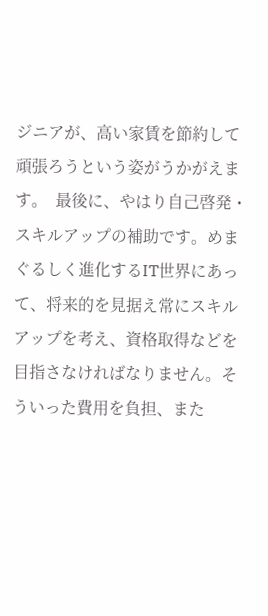ジニアが、高い家賃を節約して頑張ろうという姿がうかがえます。  最後に、やはり自己啓発・スキルアップの補助です。めまぐるしく進化するIT世界にあって、将来的を見据え常にスキルアップを考え、資格取得などを目指さなければなりません。そういった費用を負担、また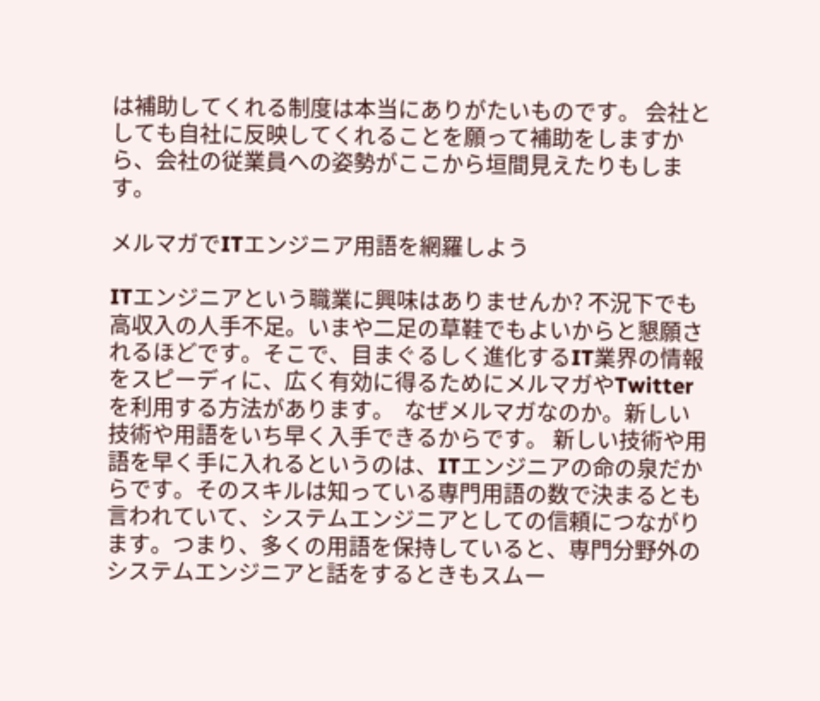は補助してくれる制度は本当にありがたいものです。 会社としても自社に反映してくれることを願って補助をしますから、会社の従業員への姿勢がここから垣間見えたりもします。

メルマガでITエンジニア用語を網羅しよう

ITエンジニアという職業に興味はありませんか? 不況下でも高収入の人手不足。いまや二足の草鞋でもよいからと懇願されるほどです。そこで、目まぐるしく進化するIT業界の情報をスピーディに、広く有効に得るためにメルマガやTwitterを利用する方法があります。  なぜメルマガなのか。新しい技術や用語をいち早く入手できるからです。 新しい技術や用語を早く手に入れるというのは、ITエンジニアの命の泉だからです。そのスキルは知っている専門用語の数で決まるとも言われていて、システムエンジニアとしての信頼につながります。つまり、多くの用語を保持していると、専門分野外のシステムエンジニアと話をするときもスムー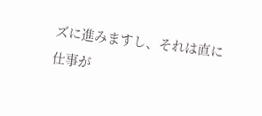ズに進みますし、それは直に仕事が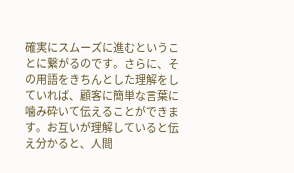確実にスムーズに進むということに繋がるのです。さらに、その用語をきちんとした理解をしていれば、顧客に簡単な言葉に噛み砕いて伝えることができます。お互いが理解していると伝え分かると、人間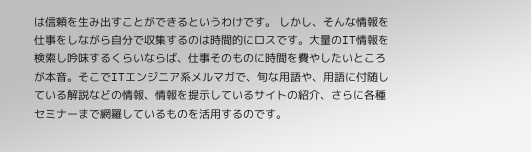は信頼を生み出すことができるというわけです。 しかし、そんな情報を仕事をしながら自分で収集するのは時間的にロスです。大量のIT情報を検索し吟味するくらいならば、仕事そのものに時間を費やしたいところが本音。そこでITエンジニア系メルマガで、旬な用語や、用語に付随している解説などの情報、情報を提示しているサイトの紹介、さらに各種セミナーまで網羅しているものを活用するのです。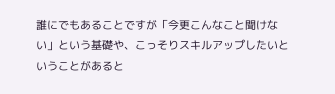誰にでもあることですが「今更こんなこと聞けない」という基礎や、こっそりスキルアップしたいということがあると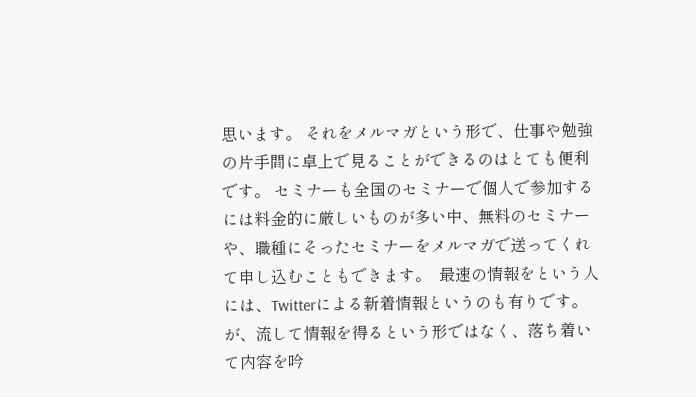思います。 それをメルマガという形で、仕事や勉強の片手間に卓上で見ることができるのはとても便利です。 セミナーも全国のセミナーで個人で参加するには料金的に厳しいものが多い中、無料のセミナーや、職種にそったセミナーをメルマガで送ってくれて申し込むこともできます。  最速の情報をという人には、Twitterによる新着情報というのも有りです。が、流して情報を得るという形ではなく、落ち着いて内容を吟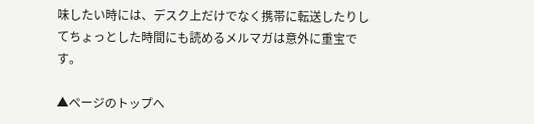味したい時には、デスク上だけでなく携帯に転送したりしてちょっとした時間にも読めるメルマガは意外に重宝です。

▲ページのトップへ